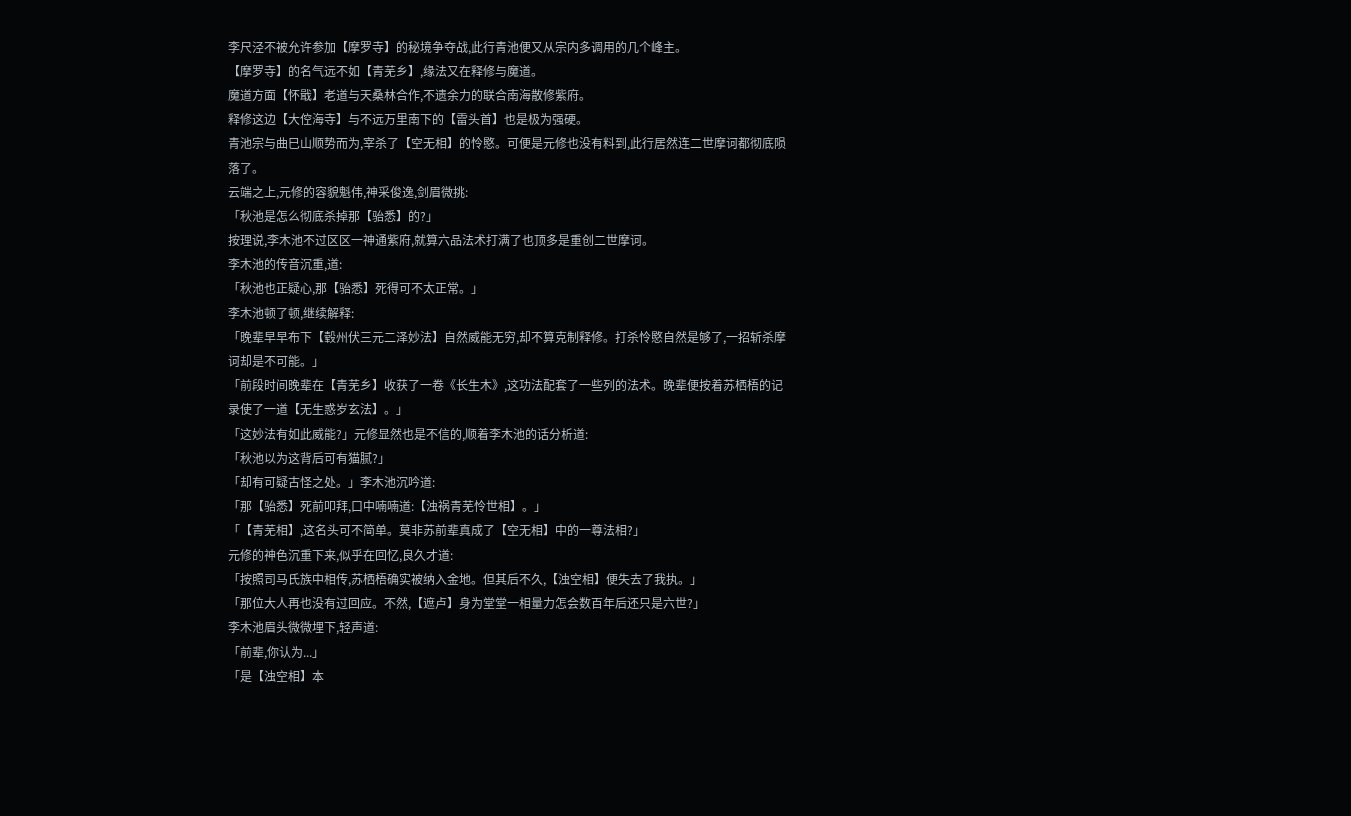李尺泾不被允许参加【摩罗寺】的秘境争夺战,此行青池便又从宗内多调用的几个峰主。
【摩罗寺】的名气远不如【青芜乡】,缘法又在释修与魔道。
魔道方面【怀戢】老道与天桑林合作,不遗余力的联合南海散修紫府。
释修这边【大倥海寺】与不远万里南下的【雷头首】也是极为强硬。
青池宗与曲巳山顺势而为,宰杀了【空无相】的怜愍。可便是元修也没有料到,此行居然连二世摩诃都彻底陨落了。
云端之上,元修的容貌魁伟,神采俊逸,剑眉微挑:
「秋池是怎么彻底杀掉那【骀悉】的?」
按理说,李木池不过区区一神通紫府,就算六品法术打满了也顶多是重创二世摩诃。
李木池的传音沉重,道:
「秋池也正疑心,那【骀悉】死得可不太正常。」
李木池顿了顿,继续解释:
「晚辈早早布下【毂州伏三元二泽妙法】自然威能无穷,却不算克制释修。打杀怜愍自然是够了,一招斩杀摩诃却是不可能。」
「前段时间晚辈在【青芜乡】收获了一卷《长生木》,这功法配套了一些列的法术。晚辈便按着苏栖梧的记录使了一道【无生惑岁玄法】。」
「这妙法有如此威能?」元修显然也是不信的,顺着李木池的话分析道:
「秋池以为这背后可有猫腻?」
「却有可疑古怪之处。」李木池沉吟道:
「那【骀悉】死前叩拜,口中喃喃道:【浊祸青芜怜世相】。」
「【青芜相】,这名头可不简单。莫非苏前辈真成了【空无相】中的一尊法相?」
元修的神色沉重下来,似乎在回忆,良久才道:
「按照司马氏族中相传,苏栖梧确实被纳入金地。但其后不久,【浊空相】便失去了我执。」
「那位大人再也没有过回应。不然,【遮卢】身为堂堂一相量力怎会数百年后还只是六世?」
李木池眉头微微埋下,轻声道:
「前辈,你认为...」
「是【浊空相】本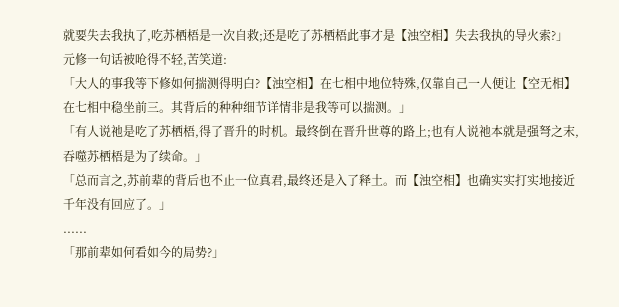就要失去我执了,吃苏栖梧是一次自救;还是吃了苏栖梧此事才是【浊空相】失去我执的导火索?」
元修一句话被呛得不轻,苦笑道:
「大人的事我等下修如何揣测得明白?【浊空相】在七相中地位特殊,仅靠自己一人便让【空无相】在七相中稳坐前三。其背后的种种细节详情非是我等可以揣测。」
「有人说祂是吃了苏栖梧,得了晋升的时机。最终倒在晋升世尊的路上;也有人说祂本就是强弩之末,吞噬苏栖梧是为了续命。」
「总而言之,苏前辈的背后也不止一位真君,最终还是入了释土。而【浊空相】也确实实打实地接近千年没有回应了。」
......
「那前辈如何看如今的局势?」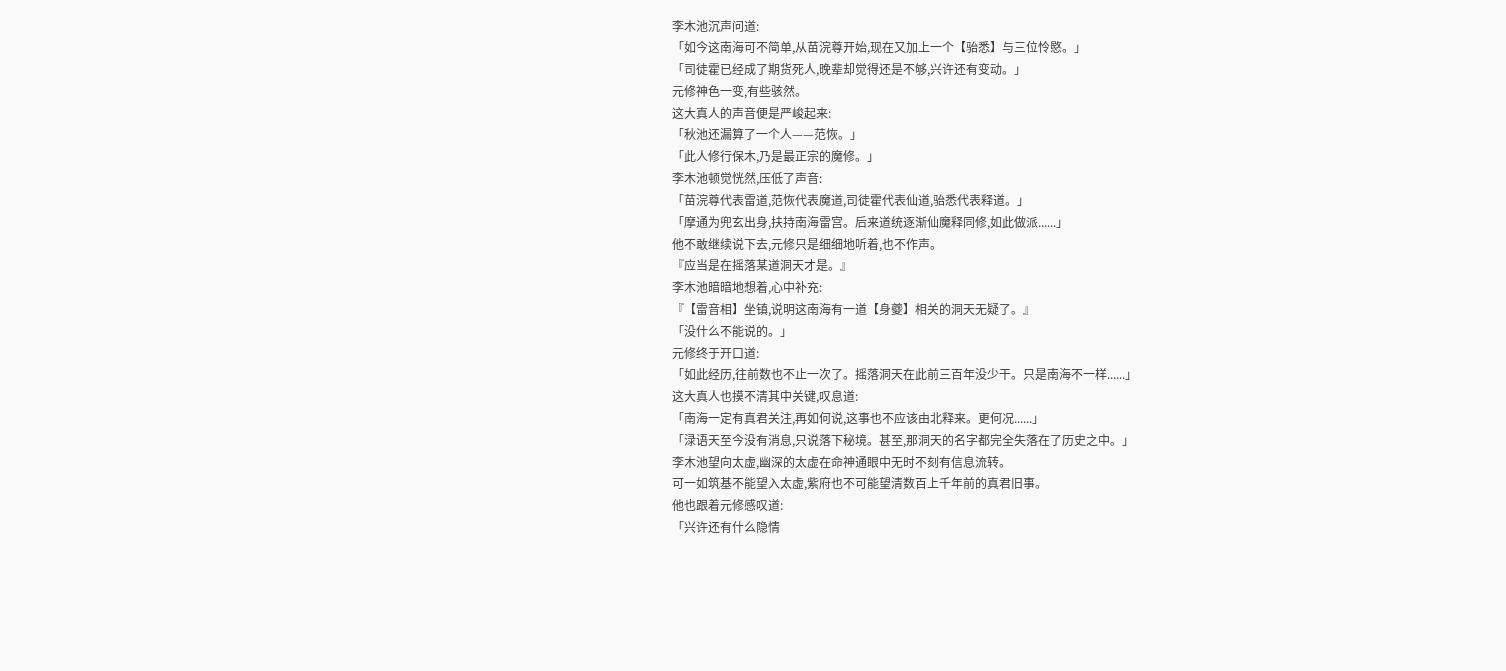李木池沉声问道:
「如今这南海可不简单,从苗浣尊开始,现在又加上一个【骀悉】与三位怜愍。」
「司徒霍已经成了期货死人,晚辈却觉得还是不够,兴许还有变动。」
元修神色一变,有些骇然。
这大真人的声音便是严峻起来:
「秋池还漏算了一个人——范恢。」
「此人修行保木,乃是最正宗的魔修。」
李木池顿觉恍然,压低了声音:
「苗浣尊代表雷道,范恢代表魔道,司徒霍代表仙道,骀悉代表释道。」
「摩通为兜玄出身,扶持南海雷宫。后来道统逐渐仙魔释同修,如此做派......」
他不敢继续说下去,元修只是细细地听着,也不作声。
『应当是在摇落某道洞天才是。』
李木池暗暗地想着,心中补充:
『【雷音相】坐镇,说明这南海有一道【身夔】相关的洞天无疑了。』
「没什么不能说的。」
元修终于开口道:
「如此经历,往前数也不止一次了。摇落洞天在此前三百年没少干。只是南海不一样......」
这大真人也摸不清其中关键,叹息道:
「南海一定有真君关注,再如何说,这事也不应该由北释来。更何况......」
「渌语天至今没有消息,只说落下秘境。甚至,那洞天的名字都完全失落在了历史之中。」
李木池望向太虚,幽深的太虚在命神通眼中无时不刻有信息流转。
可一如筑基不能望入太虚,紫府也不可能望清数百上千年前的真君旧事。
他也跟着元修感叹道:
「兴许还有什么隐情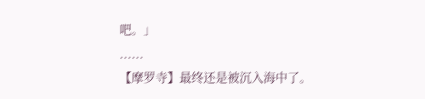吧。」
......
【摩罗寺】最终还是被沉入海中了。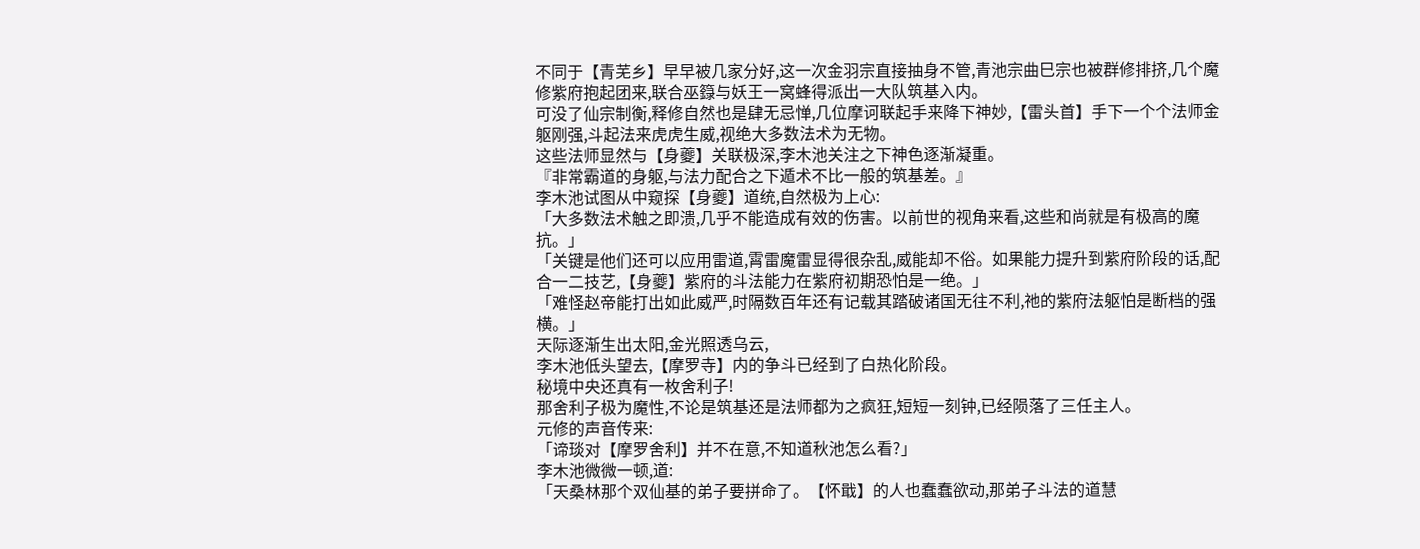不同于【青芜乡】早早被几家分好,这一次金羽宗直接抽身不管,青池宗曲巳宗也被群修排挤,几个魔修紫府抱起团来,联合巫籙与妖王一窝蜂得派出一大队筑基入内。
可没了仙宗制衡,释修自然也是肆无忌惮,几位摩诃联起手来降下神妙,【雷头首】手下一个个法师金躯刚强,斗起法来虎虎生威,视绝大多数法术为无物。
这些法师显然与【身夔】关联极深,李木池关注之下神色逐渐凝重。
『非常霸道的身躯,与法力配合之下遁术不比一般的筑基差。』
李木池试图从中窥探【身夔】道统,自然极为上心:
「大多数法术触之即溃,几乎不能造成有效的伤害。以前世的视角来看,这些和尚就是有极高的魔抗。」
「关键是他们还可以应用雷道,霄雷魔雷显得很杂乱,威能却不俗。如果能力提升到紫府阶段的话,配合一二技艺,【身夔】紫府的斗法能力在紫府初期恐怕是一绝。」
「难怪赵帝能打出如此威严,时隔数百年还有记载其踏破诸国无往不利,祂的紫府法躯怕是断档的强横。」
天际逐渐生出太阳,金光照透乌云,
李木池低头望去,【摩罗寺】内的争斗已经到了白热化阶段。
秘境中央还真有一枚舍利子!
那舍利子极为魔性,不论是筑基还是法师都为之疯狂,短短一刻钟,已经陨落了三任主人。
元修的声音传来:
「谛琰对【摩罗舍利】并不在意,不知道秋池怎么看?」
李木池微微一顿,道:
「天桑林那个双仙基的弟子要拼命了。【怀戢】的人也蠢蠢欲动,那弟子斗法的道慧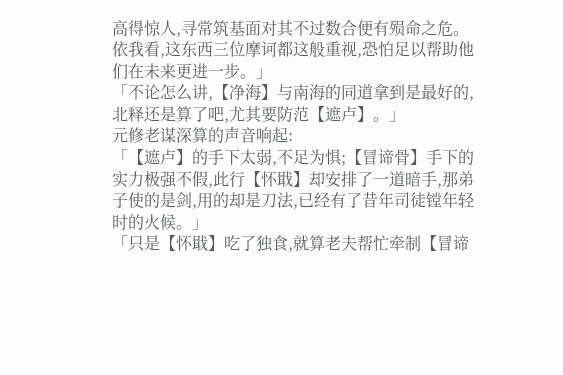高得惊人,寻常筑基面对其不过数合便有殒命之危。依我看,这东西三位摩诃都这般重视,恐怕足以帮助他们在未来更进一步。」
「不论怎么讲,【净海】与南海的同道拿到是最好的,北释还是算了吧,尤其要防范【遮卢】。」
元修老谋深算的声音响起:
「【遮卢】的手下太弱,不足为惧;【冒谛骨】手下的实力极强不假,此行【怀戢】却安排了一道暗手,那弟子使的是剑,用的却是刀法,已经有了昔年司徒镗年轻时的火候。」
「只是【怀戢】吃了独食,就算老夫帮忙牵制【冒谛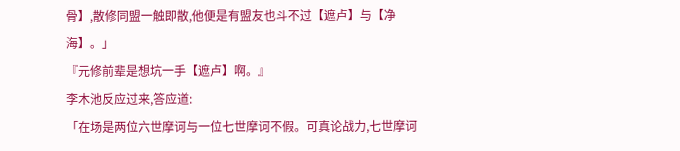骨】,散修同盟一触即散,他便是有盟友也斗不过【遮卢】与【净海】。」
『元修前辈是想坑一手【遮卢】啊。』
李木池反应过来,答应道:
「在场是两位六世摩诃与一位七世摩诃不假。可真论战力,七世摩诃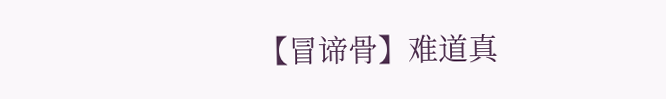【冒谛骨】难道真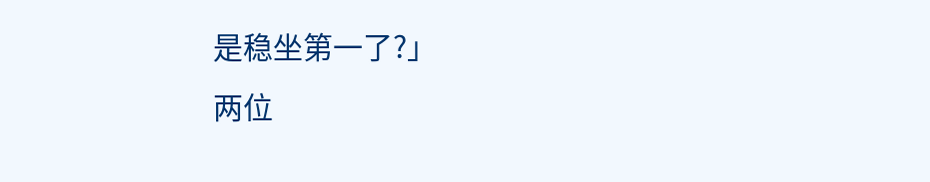是稳坐第一了?」
两位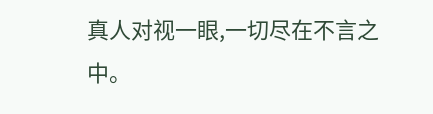真人对视一眼,一切尽在不言之中。